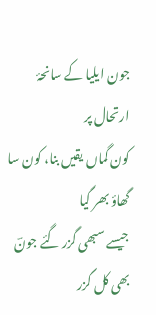جون ایلیا کے سانحۂ ارتحال پر
کون گماں یقیں بنا، کون سا گھاؤ بھر گیا
جیسے سبھی گزر گئے جونؔ بھی کل گزر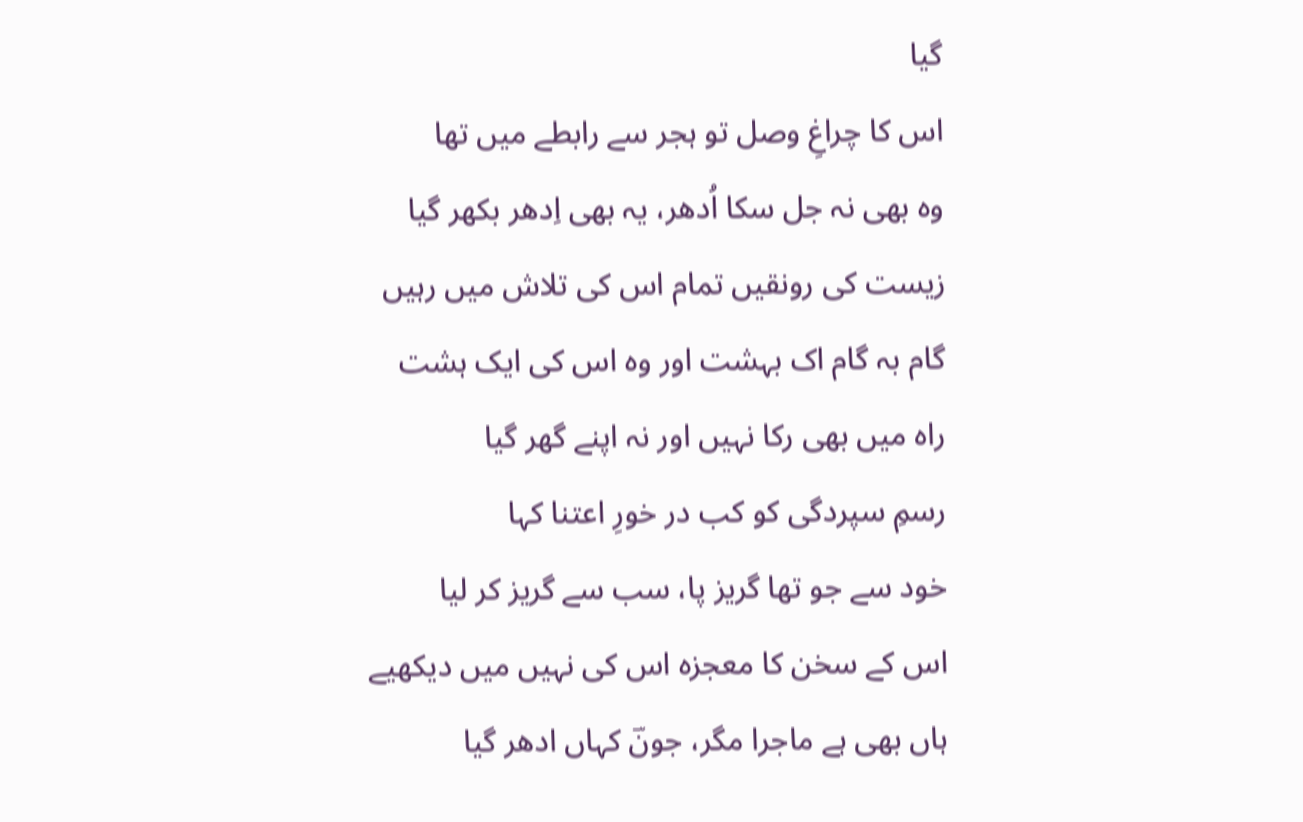گیا
اس کا چراغِ وصل تو ہجر سے رابطے میں تھا
وہ بھی نہ جل سکا اُدھر، یہ بھی اِدھر بکھر گیا
زیست کی رونقیں تمام اس کی تلاش میں رہیں
گام بہ گام اک بہشت اور وہ اس کی ایک ہشت
راہ میں بھی رکا نہیں اور نہ اپنے گھر گیا
رسمِ سپردگی کو کب در خورِ اعتنا کہا
خود سے جو تھا گریز پا، سب سے گریز کر لیا
اس کے سخن کا معجزہ اس کی نہیں میں دیکھیے
ہاں بھی ہے ماجرا مگر، جونؔ کہاں ادھر گیا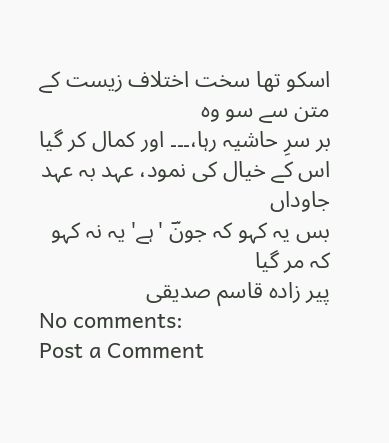اسکو تھا سخت اختلاف زیست کے متن سے سو وہ
بر سرِ حاشیہ رہا،۔۔۔ اور کمال کر گیا
اس کے خیال کی نمود، عہد بہ عہد جاوداں
بس یہ کہو کہ جونؔ 'ہے' یہ نہ کہو کہ مر گیا
پیر زادہ قاسم صدیقی
No comments:
Post a Comment